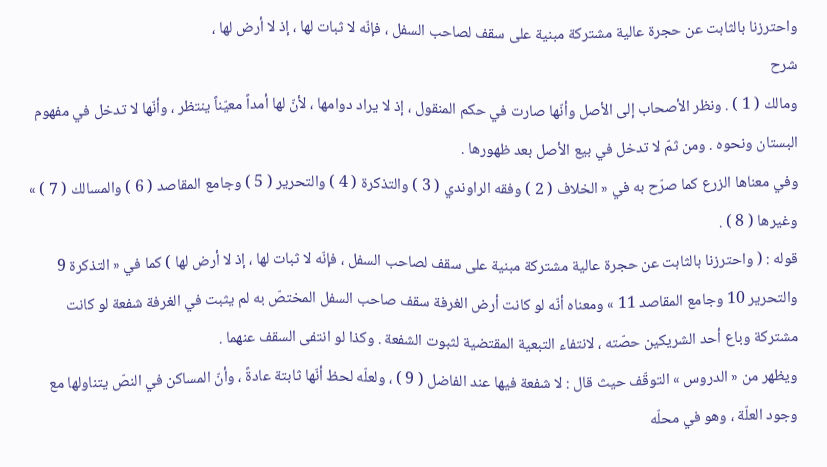واحترزنا بالثابت عن حجرة عالية مشتركة مبنية على سقف لصاحب السفل ، فإنّه لا ثبات لها ، إذ لا أرض لها ،
شرح
ومالك ( 1 ) . ونظر الأصحاب إلى الأصل وأنّها صارت في حكم المنقول ، إذ لا يراد دوامها ، لأنّ لها أمداً معيّناً ينتظر ، وأنّها لا تدخل في مفهوم البستان ونحوه . ومن ثمّ لا تدخل في بيع الأصل بعد ظهورها .
وفي معناها الزرع كما صرّح به في « الخلاف ( 2 ) وفقه الراوندي ( 3 ) والتذكرة ( 4 ) والتحرير ( 5 ) وجامع المقاصد ( 6 ) والمسالك ( 7 ) » وغيرها ( 8 ) .
قوله : ( واحترزنا بالثابت عن حجرة عالية مشتركة مبنية على سقف لصاحب السفل ، فإنّه لا ثبات لها ، إذ لا أرض لها ) كما في « التذكرة 9 والتحرير 10 وجامع المقاصد 11 » ومعناه أنّه لو كانت أرض الغرفة سقف صاحب السفل المختصّ به لم يثبت في الغرفة شفعة لو كانت مشتركة وباع أحد الشريكين حصّته ، لانتفاء التبعية المقتضية لثبوت الشفعة . وكذا لو انتفى السقف عنهما .
ويظهر من « الدروس » التوقّف حيث قال : لا شفعة فيها عند الفاضل ( 9 ) ، ولعلّه لحظ أنّها ثابتة عادةً ، وأنّ المساكن في النصّ يتناولها مع وجود العلّة ، وهو في محلّه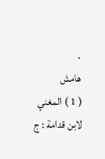.
هامش
( 1 ) المغني لابن قدامة : ج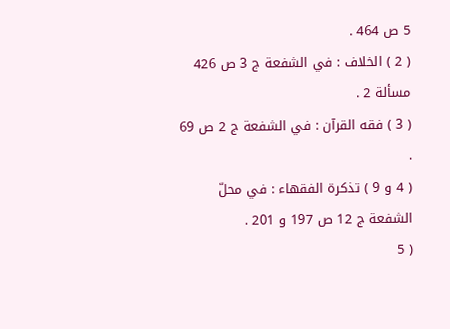5 ص 464 .
( 2 ) الخلاف : في الشفعة ج 3 ص 426 مسألة 2 .
( 3 ) فقه القرآن : في الشفعة ج 2 ص 69 .
( 4 و 9 ) تذكرة الفقهاء : في محلّ الشفعة ج 12 ص 197 و 201 .
( 5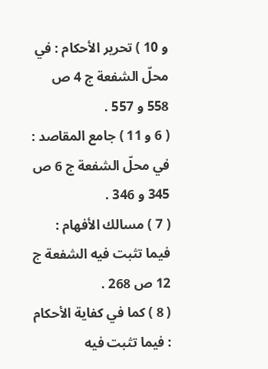و 10 ) تحرير الأحكام : في محلّ الشفعة ج 4 ص 558 و 557 .
( 6 و 11 ) جامع المقاصد : في محلّ الشفعة ج 6 ص 345 و 346 .
( 7 ) مسالك الأفهام : فيما تثبت فيه الشفعة ج 12 ص 268 .
( 8 ) كما في كفاية الأحكام : فيما تثبت فيه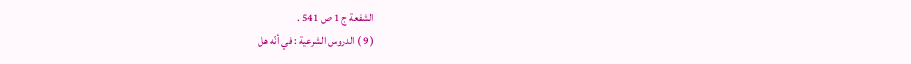الشفعة ج 1 ص 541 .
( 9 ) الدروس الشرعية : في أنّه هل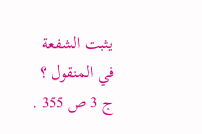يثبت الشفعة في المنقول ؟ ج 3 ص 355 .